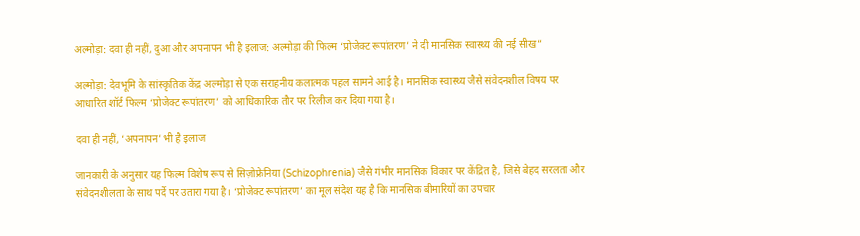अल्मोड़ा: दवा ही नहीं, दुआ और अपनापन भी है इलाज: अल्मोड़ा की फिल्म ‘प्रोजेक्ट रूपांतरण’ ने दी मानसिक स्वास्थ्य की नई सीख”

अल्मोड़ा: देवभूमि के सांस्कृतिक केंद्र अल्मोड़ा से एक सराहनीय कलात्मक पहल सामने आई है। मानसिक स्वास्थ्य जैसे संवेदनशील विषय पर आधारित शॉर्ट फिल्म ‘प्रोजेक्ट रूपांतरण’ को आधिकारिक तौर पर रिलीज कर दिया गया है।

दवा ही नहीं, ‘अपनापन’ भी है इलाज

जानकारी के अनुसार यह फिल्म विशेष रूप से सिज़ोफ्रेनिया (Schizophrenia) जैसे गंभीर मानसिक विकार पर केंद्रित है, जिसे बेहद सरलता और संवेदनशीलता के साथ पर्दे पर उतारा गया है।‌ ‘प्रोजेक्ट रूपांतरण’ का मूल संदेश यह है कि मानसिक बीमारियों का उपचार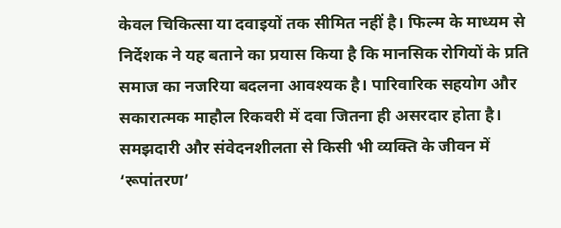केवल चिकित्सा या दवाइयों तक सीमित नहीं है। फिल्म के माध्यम से निर्देशक ने यह बताने का प्रयास किया है कि मानसिक रोगियों के प्रति समाज का नजरिया बदलना आवश्यक है। पारिवारिक सहयोग और सकारात्मक माहौल रिकवरी में दवा जितना ही असरदार होता है। समझदारी और संवेदनशीलता से किसी भी व्यक्ति के जीवन में ‘रूपांतरण’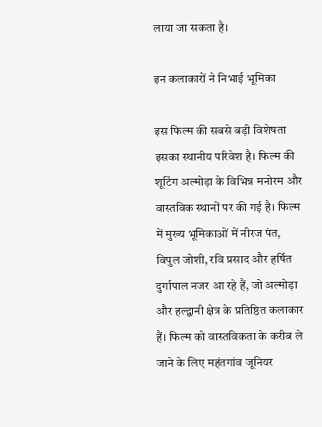लाया जा सकता है।

इन कलाकारों ने निभाई भूमिका

इस फिल्म की सबसे बड़ी विशेषता इसका स्थानीय परिवेश है। फिल्म की शूटिंग अल्मोड़ा के विभिन्न मनोरम और वास्तविक स्थानों पर की गई है। फिल्म में मुख्य भूमिकाओं में नीरज पंत, विपुल जोशी, रवि प्रसाद और हर्षित दुर्गापाल नजर आ रहे हैं, जो अल्मोड़ा और हल्द्वानी क्षेत्र के प्रतिष्ठित कलाकार हैं। फिल्म को वास्तविकता के करीब ले जाने के लिए महंतगांव जूनियर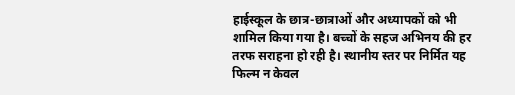हाईस्कूल के छात्र-छात्राओं और अध्यापकों को भी शामिल किया गया है। बच्चों के सहज अभिनय की हर तरफ सराहना हो रही है। स्थानीय स्तर पर निर्मित यह फिल्म न केवल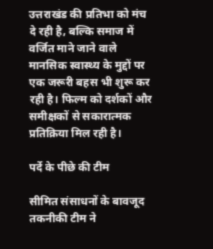उत्तराखंड की प्रतिभा को मंच दे रही है, बल्कि समाज में वर्जित माने जाने वाले मानसिक स्वास्थ्य के मुद्दों पर एक जरूरी बहस भी शुरू कर रही है। फिल्म को दर्शकों और समीक्षकों से सकारात्मक प्रतिक्रिया मिल रही है।

पर्दे के पीछे की टीम

सीमित संसाधनों के बावजूद तकनीकी टीम ने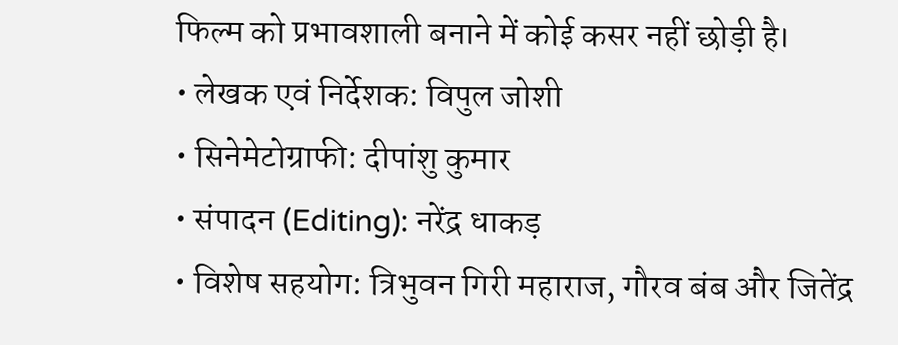फिल्म को प्रभावशाली बनाने में कोई कसर नहीं छोड़ी है।
• लेखक एवं निर्देशक: विपुल जोशी
• सिनेमेटोग्राफी: दीपांशु कुमार
• संपादन (Editing): नरेंद्र धाकड़
• विशेष सहयोग: त्रिभुवन गिरी महाराज, गौरव बंब और जितेंद्र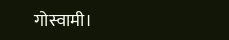गोस्वामी।